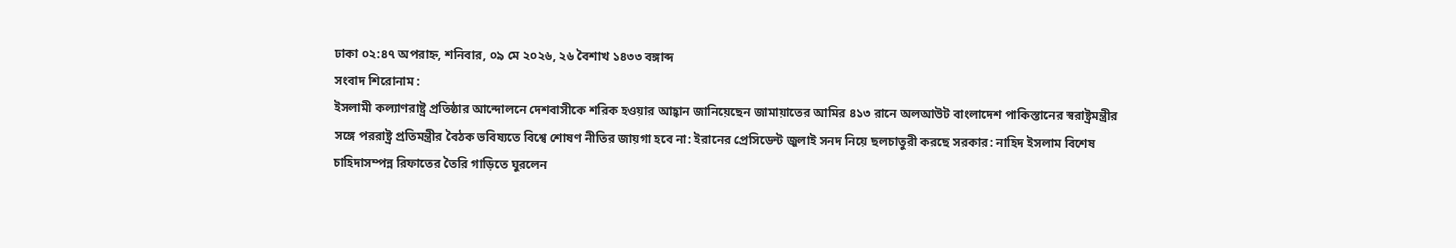ঢাকা ০২:৪৭ অপরাহ্ন, শনিবার, ০৯ মে ২০২৬, ২৬ বৈশাখ ১৪৩৩ বঙ্গাব্দ
সংবাদ শিরোনাম :
ইসলামী কল্যাণরাষ্ট্র প্রতিষ্ঠার আন্দোলনে দেশবাসীকে শরিক হওয়ার আহ্বান জানিয়েছেন জামায়াতের আমির ৪১৩ রানে অলআউট বাংলাদেশ পাকিস্তানের স্বরাষ্ট্রমন্ত্রীর সঙ্গে পররাষ্ট্র প্রতিমন্ত্রীর বৈঠক ভবিষ্যতে বিশ্বে শোষণ নীতির জায়গা হবে না: ইরানের প্রেসিডেন্ট জুলাই সনদ নিয়ে ছলচাতুরী করছে সরকার: নাহিদ ইসলাম বিশেষ চাহিদাসম্পন্ন রিফাতের তৈরি গাড়িতে ঘুরলেন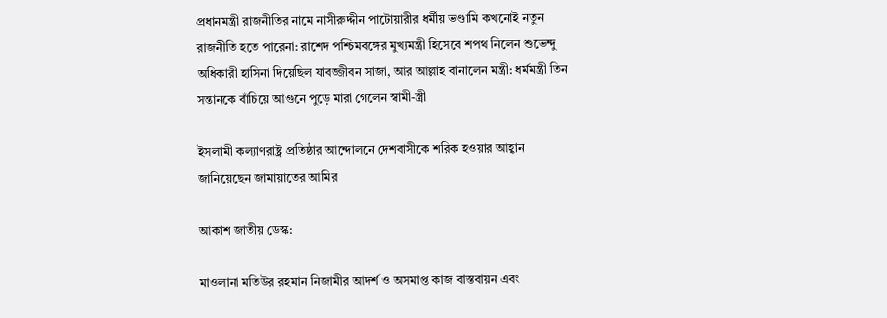প্রধানমন্ত্রী রাজনীতির নামে নাসীরুদ্দীন পাটোয়ারীর ধর্মীয় ভণ্ডামি কখনোই নতুন রাজনীতি হতে পারেনা: রাশেদ পশ্চিমবঙ্গের মুখ্যমন্ত্রী হিসেবে শপথ নিলেন শুভেন্দু অধিকারী হাসিনা দিয়েছিল যাবজ্জীবন সাজা, আর আল্লাহ বানালেন মন্ত্রী: ধর্মমন্ত্রী তিন সন্তানকে বাঁচিয়ে আগুনে পুড়ে মারা গেলেন স্বামী-স্ত্রী

ইসলামী কল্যাণরাষ্ট্র প্রতিষ্ঠার আন্দোলনে দেশবাসীকে শরিক হওয়ার আহ্বান জানিয়েছেন জামায়াতের আমির

আকাশ জাতীয় ডেস্ক:

মাওলানা মতিউর রহমান নিজামীর আদর্শ ও অসমাপ্ত কাজ বাস্তবায়ন এবং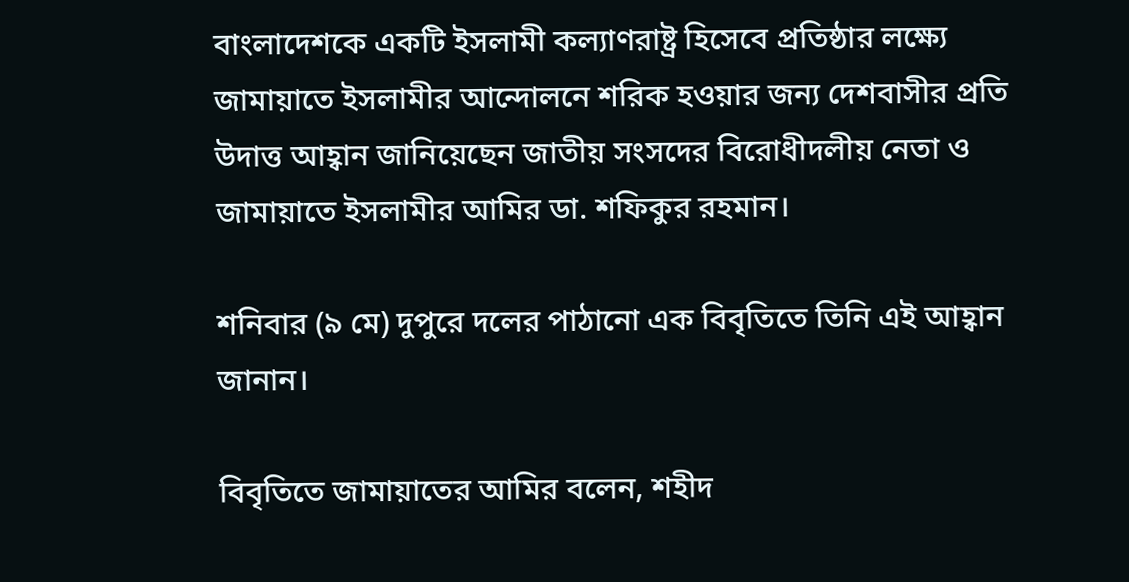বাংলাদেশকে একটি ইসলামী কল্যাণরাষ্ট্র হিসেবে প্রতিষ্ঠার লক্ষ্যে জামায়াতে ইসলামীর আন্দোলনে শরিক হওয়ার জন্য দেশবাসীর প্রতি উদাত্ত আহ্বান জানিয়েছেন জাতীয় সংসদের বিরোধীদলীয় নেতা ও জামায়াতে ইসলামীর আমির ডা. শফিকুর রহমান।

শনিবার (৯ মে) দুপুরে দলের পাঠানো এক বিবৃতিতে তিনি এই আহ্বান জানান।

বিবৃতিতে জামায়াতের আমির বলেন, শহীদ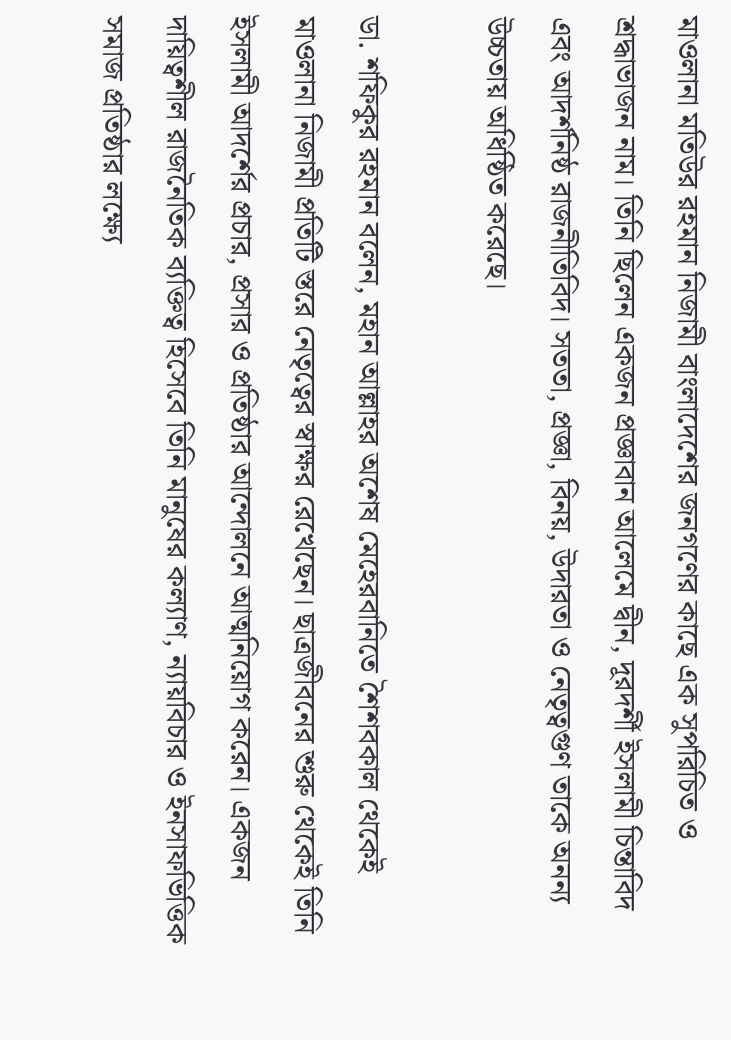মাওলানা মতিউর রহমান নিজামী বাংলাদেশের জনগণের কাছে এক সুপরিচিত ও শ্রদ্ধাভাজন নাম। তিনি ছিলেন একজন প্রজ্ঞাবান আলেমে দ্বীন, দূরদর্শী ইসলামী চিন্তাবিদ এবং আদর্শনিষ্ঠ রাজনীতিবিদ। সততা, প্রজ্ঞা, বিনয়, উদারতা ও নেতৃত্বগুণ তাকে অনন্য উচ্চতায় অধিষ্ঠিত করেছে।

ডা. শফিকুর রহমান বলেন, মহান আল্লাহর অশেষ মেহেরবানিতে শৈশবকাল থেকেই মাওলানা নিজামী প্রতিটি স্তরে নেতৃত্বের স্বাক্ষর রেখেছেন। ছাত্রজীবনের শুরু থেকেই তিনি ইসলামী আদর্শের প্রচার, প্রসার ও প্রতিষ্ঠার আন্দোলনে আত্মনিয়োগ করেন। একজন দায়িত্বশীল রাজনৈতিক ব্যক্তিত্ব হিসেবে তিনি মানুষের কল্যাণ, ন্যায়বিচার ও ইনসাফভিত্তিক সমাজ প্রতিষ্ঠার লক্ষ্যে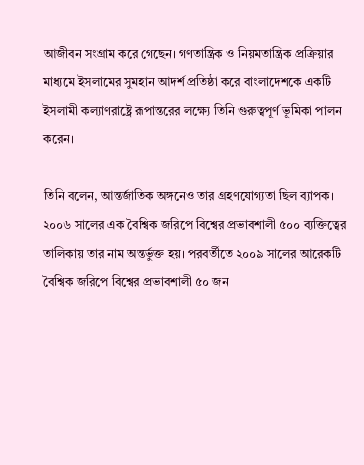আজীবন সংগ্রাম করে গেছেন। গণতান্ত্রিক ও নিয়মতান্ত্রিক প্রক্রিয়ার মাধ্যমে ইসলামের সুমহান আদর্শ প্রতিষ্ঠা করে বাংলাদেশকে একটি ইসলামী কল্যাণরাষ্ট্রে রূপান্তরের লক্ষ্যে তিনি গুরুত্বপূর্ণ ভূমিকা পালন করেন।

তিনি বলেন, আন্তর্জাতিক অঙ্গনেও তার গ্রহণযোগ্যতা ছিল ব্যাপক। ২০০৬ সালের এক বৈশ্বিক জরিপে বিশ্বের প্রভাবশালী ৫০০ ব্যক্তিত্বের তালিকায় তার নাম অন্তর্ভুক্ত হয়। পরবর্তীতে ২০০৯ সালের আরেকটি বৈশ্বিক জরিপে বিশ্বের প্রভাবশালী ৫০ জন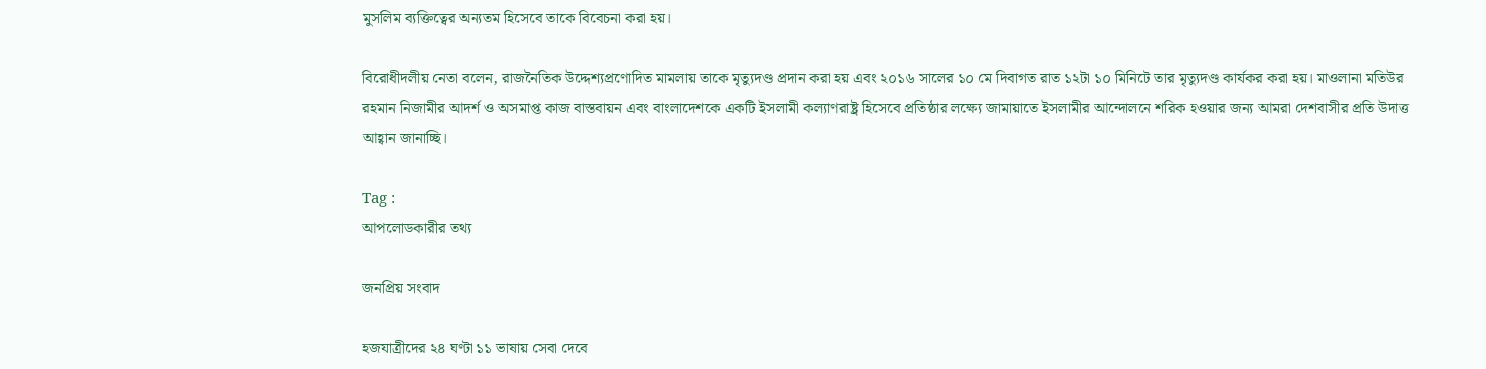মুসলিম ব্যক্তিত্বের অন্যতম হিসেবে তাকে বিবেচনা করা হয়।

বিরোধীদলীয় নেতা বলেন, রাজনৈতিক উদ্দেশ্যপ্রণোদিত মামলায় তাকে মৃত্যুদণ্ড প্রদান করা হয় এবং ২০১৬ সালের ১০ মে দিবাগত রাত ১২টা ১০ মিনিটে তার মৃত্যুদণ্ড কার্যকর করা হয়। মাওলানা মতিউর রহমান নিজামীর আদর্শ ও অসমাপ্ত কাজ বাস্তবায়ন এবং বাংলাদেশকে একটি ইসলামী কল্যাণরাষ্ট্র হিসেবে প্রতিষ্ঠার লক্ষ্যে জামায়াতে ইসলামীর আন্দোলনে শরিক হওয়ার জন্য আমরা দেশবাসীর প্রতি উদাত্ত আহ্বান জানাচ্ছি।

Tag :
আপলোডকারীর তথ্য

জনপ্রিয় সংবাদ

হজযাত্রীদের ২৪ ঘণ্টা ১১ ভাষায় সেবা দেবে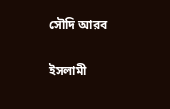সৌদি আরব

ইসলামী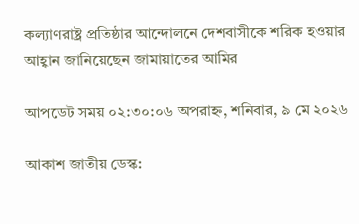কল্যাণরাষ্ট্র প্রতিষ্ঠার আন্দোলনে দেশবাসীকে শরিক হওয়ার আহ্বান জানিয়েছেন জামায়াতের আমির

আপডেট সময় ০২:৩০:০৬ অপরাহ্ন, শনিবার, ৯ মে ২০২৬

আকাশ জাতীয় ডেস্ক: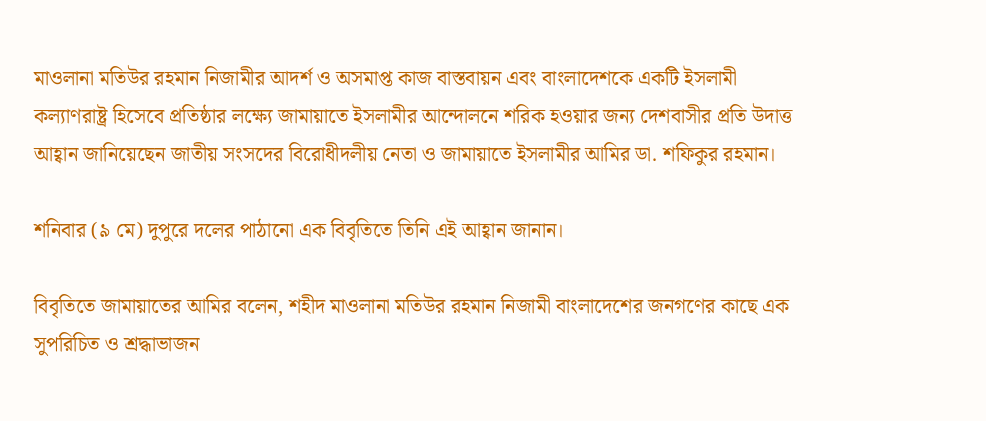মাওলানা মতিউর রহমান নিজামীর আদর্শ ও অসমাপ্ত কাজ বাস্তবায়ন এবং বাংলাদেশকে একটি ইসলামী কল্যাণরাষ্ট্র হিসেবে প্রতিষ্ঠার লক্ষ্যে জামায়াতে ইসলামীর আন্দোলনে শরিক হওয়ার জন্য দেশবাসীর প্রতি উদাত্ত আহ্বান জানিয়েছেন জাতীয় সংসদের বিরোধীদলীয় নেতা ও জামায়াতে ইসলামীর আমির ডা. শফিকুর রহমান।

শনিবার (৯ মে) দুপুরে দলের পাঠানো এক বিবৃতিতে তিনি এই আহ্বান জানান।

বিবৃতিতে জামায়াতের আমির বলেন, শহীদ মাওলানা মতিউর রহমান নিজামী বাংলাদেশের জনগণের কাছে এক সুপরিচিত ও শ্রদ্ধাভাজন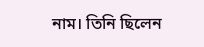নাম। তিনি ছিলেন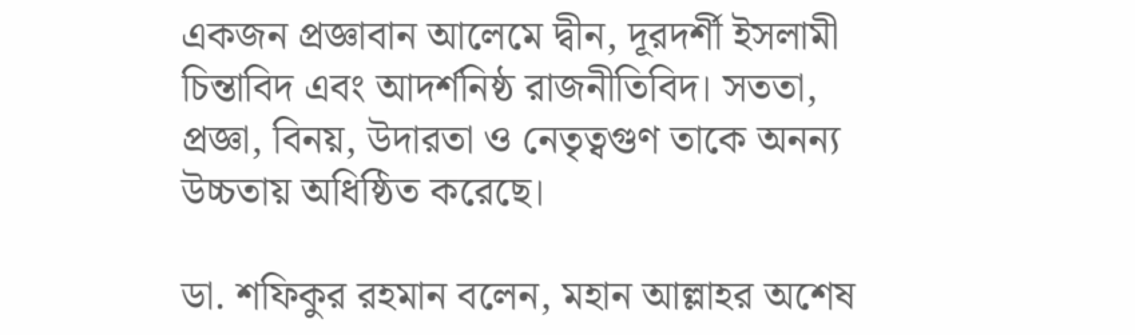একজন প্রজ্ঞাবান আলেমে দ্বীন, দূরদর্শী ইসলামী চিন্তাবিদ এবং আদর্শনিষ্ঠ রাজনীতিবিদ। সততা, প্রজ্ঞা, বিনয়, উদারতা ও নেতৃত্বগুণ তাকে অনন্য উচ্চতায় অধিষ্ঠিত করেছে।

ডা. শফিকুর রহমান বলেন, মহান আল্লাহর অশেষ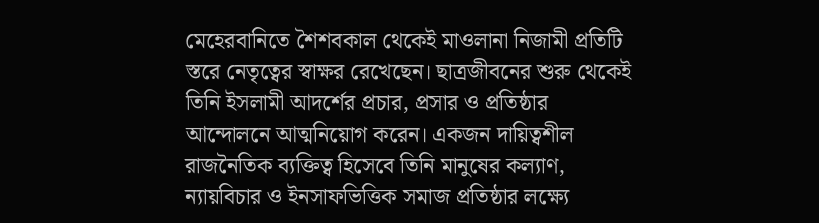মেহেরবানিতে শৈশবকাল থেকেই মাওলানা নিজামী প্রতিটি স্তরে নেতৃত্বের স্বাক্ষর রেখেছেন। ছাত্রজীবনের শুরু থেকেই তিনি ইসলামী আদর্শের প্রচার, প্রসার ও প্রতিষ্ঠার আন্দোলনে আত্মনিয়োগ করেন। একজন দায়িত্বশীল রাজনৈতিক ব্যক্তিত্ব হিসেবে তিনি মানুষের কল্যাণ, ন্যায়বিচার ও ইনসাফভিত্তিক সমাজ প্রতিষ্ঠার লক্ষ্যে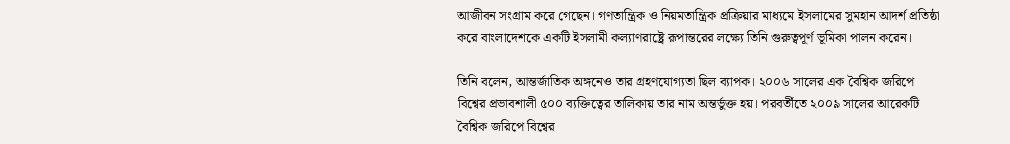আজীবন সংগ্রাম করে গেছেন। গণতান্ত্রিক ও নিয়মতান্ত্রিক প্রক্রিয়ার মাধ্যমে ইসলামের সুমহান আদর্শ প্রতিষ্ঠা করে বাংলাদেশকে একটি ইসলামী কল্যাণরাষ্ট্রে রূপান্তরের লক্ষ্যে তিনি গুরুত্বপূর্ণ ভূমিকা পালন করেন।

তিনি বলেন, আন্তর্জাতিক অঙ্গনেও তার গ্রহণযোগ্যতা ছিল ব্যাপক। ২০০৬ সালের এক বৈশ্বিক জরিপে বিশ্বের প্রভাবশালী ৫০০ ব্যক্তিত্বের তালিকায় তার নাম অন্তর্ভুক্ত হয়। পরবর্তীতে ২০০৯ সালের আরেকটি বৈশ্বিক জরিপে বিশ্বের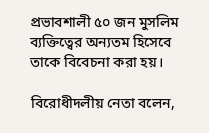প্রভাবশালী ৫০ জন মুসলিম ব্যক্তিত্বের অন্যতম হিসেবে তাকে বিবেচনা করা হয়।

বিরোধীদলীয় নেতা বলেন,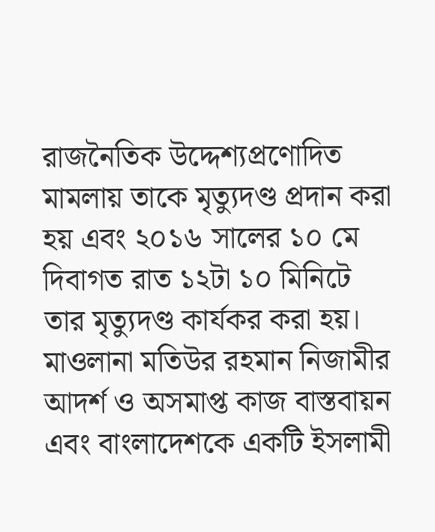রাজনৈতিক উদ্দেশ্যপ্রণোদিত মামলায় তাকে মৃত্যুদণ্ড প্রদান করা হয় এবং ২০১৬ সালের ১০ মে দিবাগত রাত ১২টা ১০ মিনিটে তার মৃত্যুদণ্ড কার্যকর করা হয়। মাওলানা মতিউর রহমান নিজামীর আদর্শ ও অসমাপ্ত কাজ বাস্তবায়ন এবং বাংলাদেশকে একটি ইসলামী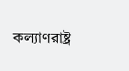কল্যাণরাষ্ট্র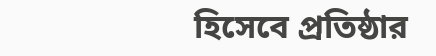হিসেবে প্রতিষ্ঠার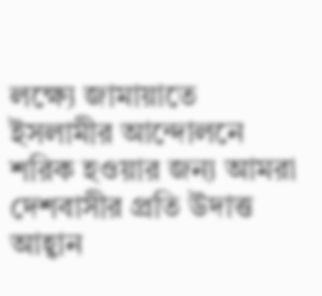লক্ষ্যে জামায়াতে ইসলামীর আন্দোলনে শরিক হওয়ার জন্য আমরা দেশবাসীর প্রতি উদাত্ত আহ্বান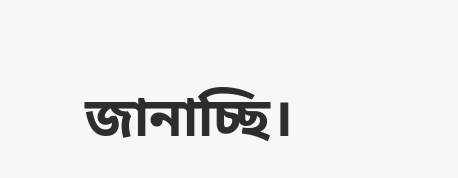জানাচ্ছি।